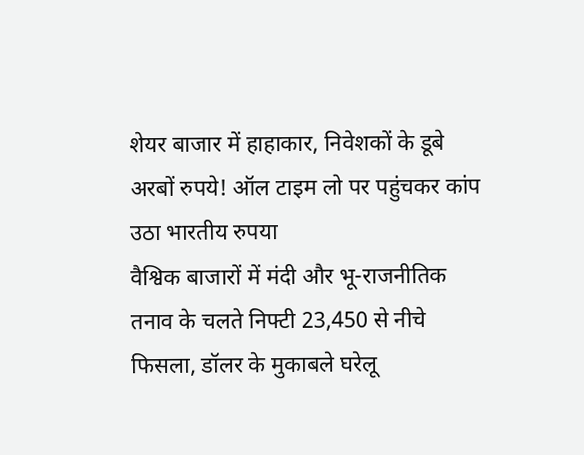शेयर बाजार में हाहाकार, निवेशकों के डूबे अरबों रुपये! ऑल टाइम लो पर पहुंचकर कांप उठा भारतीय रुपया
वैश्विक बाजारों में मंदी और भू-राजनीतिक तनाव के चलते निफ्टी 23,450 से नीचे फिसला, डॉलर के मुकाबले घरेलू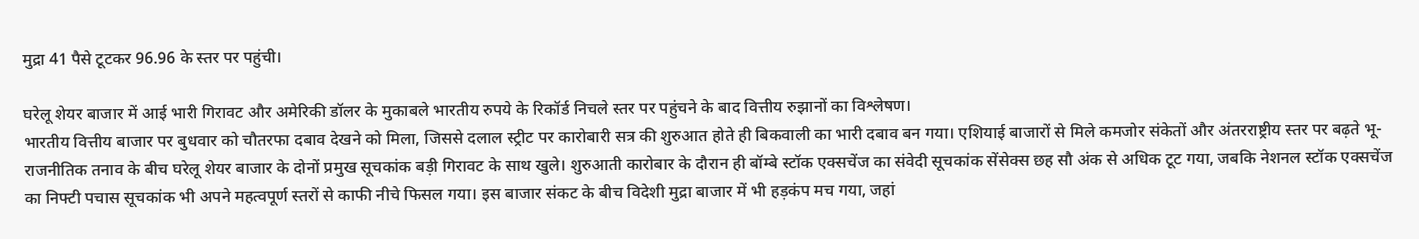मुद्रा 41 पैसे टूटकर 96.96 के स्तर पर पहुंची।

घरेलू शेयर बाजार में आई भारी गिरावट और अमेरिकी डॉलर के मुकाबले भारतीय रुपये के रिकॉर्ड निचले स्तर पर पहुंचने के बाद वित्तीय रुझानों का विश्लेषण।
भारतीय वित्तीय बाजार पर बुधवार को चौतरफा दबाव देखने को मिला, जिससे दलाल स्ट्रीट पर कारोबारी सत्र की शुरुआत होते ही बिकवाली का भारी दबाव बन गया। एशियाई बाजारों से मिले कमजोर संकेतों और अंतरराष्ट्रीय स्तर पर बढ़ते भू-राजनीतिक तनाव के बीच घरेलू शेयर बाजार के दोनों प्रमुख सूचकांक बड़ी गिरावट के साथ खुले। शुरुआती कारोबार के दौरान ही बॉम्बे स्टॉक एक्सचेंज का संवेदी सूचकांक सेंसेक्स छह सौ अंक से अधिक टूट गया, जबकि नेशनल स्टॉक एक्सचेंज का निफ्टी पचास सूचकांक भी अपने महत्वपूर्ण स्तरों से काफी नीचे फिसल गया। इस बाजार संकट के बीच विदेशी मुद्रा बाजार में भी हड़कंप मच गया, जहां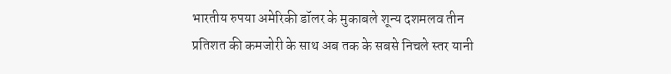भारतीय रुपया अमेरिकी डॉलर के मुकाबले शून्य दशमलव तीन प्रतिशत की कमजोरी के साथ अब तक के सबसे निचले स्तर यानी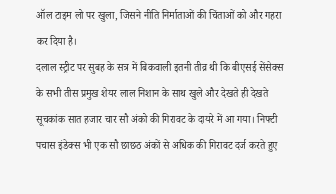ऑल टाइम लो पर खुला, जिसने नीति निर्माताओं की चिंताओं को और गहरा कर दिया है।
दलाल स्ट्रीट पर सुबह के सत्र में बिकवाली इतनी तीव्र थी कि बीएसई सेंसेक्स के सभी तीस प्रमुख शेयर लाल निशान के साथ खुले और देखते ही देखते सूचकांक सात हजार चार सौ अंको की गिरावट के दायरे में आ गया। निफ्टी पचास इंडेक्स भी एक सौ छाछठ अंकों से अधिक की गिरावट दर्ज करते हुए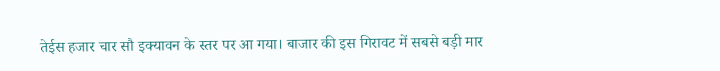तेईस हजार चार सौ इक्यावन के स्तर पर आ गया। बाजार की इस गिरावट में सबसे बड़ी मार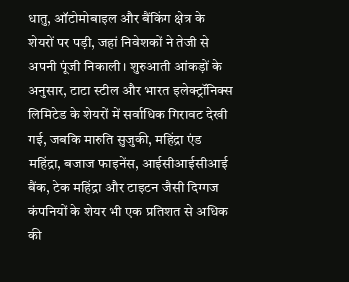धातु, ऑटोमोबाइल और बैंकिंग क्षेत्र के शेयरों पर पड़ी, जहां निवेशकों ने तेजी से अपनी पूंजी निकाली। शुरुआती आंकड़ों के अनुसार, टाटा स्टील और भारत इलेक्ट्रॉनिक्स लिमिटेड के शेयरों में सर्वाधिक गिरावट देखी गई, जबकि मारुति सुजुकी, महिंद्रा एंड महिंद्रा, बजाज फाइनेंस, आईसीआईसीआई बैंक, टेक महिंद्रा और टाइटन जैसी दिग्गज कंपनियों के शेयर भी एक प्रतिशत से अधिक की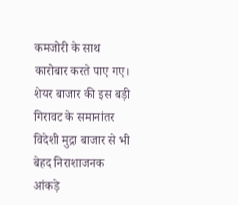कमजोरी के साथ कारोबार करते पाए गए।
शेयर बाजार की इस बड़ी गिरावट के समानांतर विदेशी मुद्रा बाजार से भी बेहद निराशाजनक आंकड़े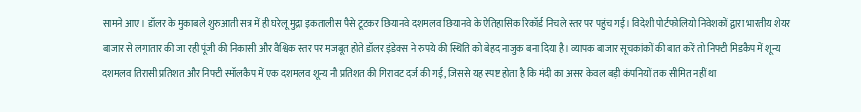सामने आए। डॉलर के मुकाबले शुरुआती सत्र में ही घरेलू मुद्रा इकतालीस पैसे टूटकर छियानवे दशमलव छियानवे के ऐतिहासिक रिकॉर्ड निचले स्तर पर पहुंच गई। विदेशी पोर्टफोलियो निवेशकों द्वारा भारतीय शेयर बाजार से लगातार की जा रही पूंजी की निकासी और वैश्विक स्तर पर मजबूत होते डॉलर इंडेक्स ने रुपये की स्थिति को बेहद नाजुक बना दिया है। व्यापक बाजार सूचकांकों की बात करें तो निफ्टी मिडकैप में शून्य दशमलव तिरासी प्रतिशत और निफ्टी स्मॉलकैप में एक दशमलव शून्य नौ प्रतिशत की गिरावट दर्ज की गई, जिससे यह स्पष्ट होता है कि मंदी का असर केवल बड़ी कंपनियों तक सीमित नहीं था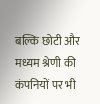बल्कि छोटी और मध्यम श्रेणी की कंपनियों पर भी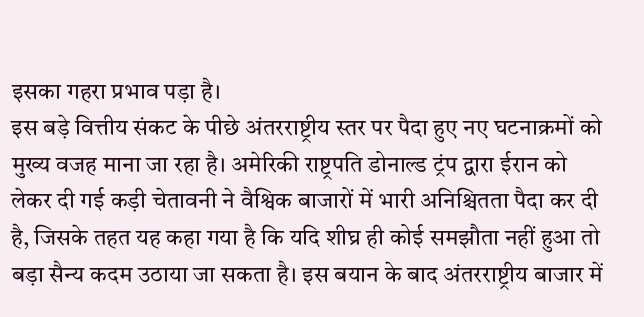इसका गहरा प्रभाव पड़ा है।
इस बड़े वित्तीय संकट के पीछे अंतरराष्ट्रीय स्तर पर पैदा हुए नए घटनाक्रमों को मुख्य वजह माना जा रहा है। अमेरिकी राष्ट्रपति डोनाल्ड ट्रंप द्वारा ईरान को लेकर दी गई कड़ी चेतावनी ने वैश्विक बाजारों में भारी अनिश्चितता पैदा कर दी है, जिसके तहत यह कहा गया है कि यदि शीघ्र ही कोई समझौता नहीं हुआ तो बड़ा सैन्य कदम उठाया जा सकता है। इस बयान के बाद अंतरराष्ट्रीय बाजार में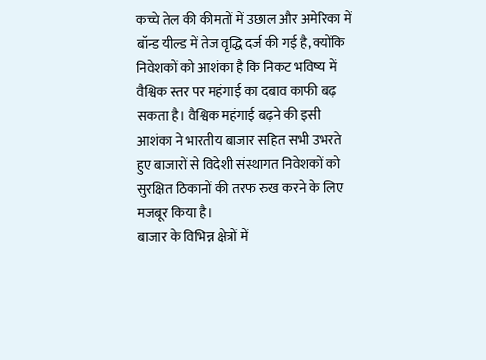कच्चे तेल की कीमतों में उछाल और अमेरिका में बॉन्ड यील्ड में तेज वृद्धि दर्ज की गई है, क्योंकि निवेशकों को आशंका है कि निकट भविष्य में वैश्विक स्तर पर महंगाई का दबाव काफी बढ़ सकता है। वैश्विक महंगाई बढ़ने की इसी आशंका ने भारतीय बाजार सहित सभी उभरते हुए बाजारों से विदेशी संस्थागत निवेशकों को सुरक्षित ठिकानों की तरफ रुख करने के लिए मजबूर किया है।
बाजार के विभिन्न क्षेत्रों में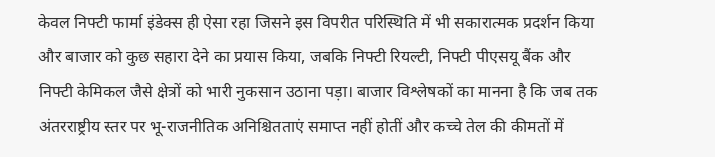केवल निफ्टी फार्मा इंडेक्स ही ऐसा रहा जिसने इस विपरीत परिस्थिति में भी सकारात्मक प्रदर्शन किया और बाजार को कुछ सहारा देने का प्रयास किया, जबकि निफ्टी रियल्टी, निफ्टी पीएसयू बैंक और निफ्टी केमिकल जैसे क्षेत्रों को भारी नुकसान उठाना पड़ा। बाजार विश्लेषकों का मानना है कि जब तक अंतरराष्ट्रीय स्तर पर भू-राजनीतिक अनिश्चितताएं समाप्त नहीं होतीं और कच्चे तेल की कीमतों में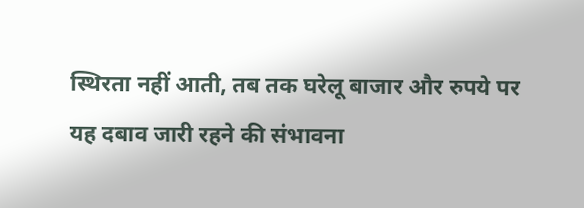स्थिरता नहीं आती, तब तक घरेलू बाजार और रुपये पर यह दबाव जारी रहने की संभावना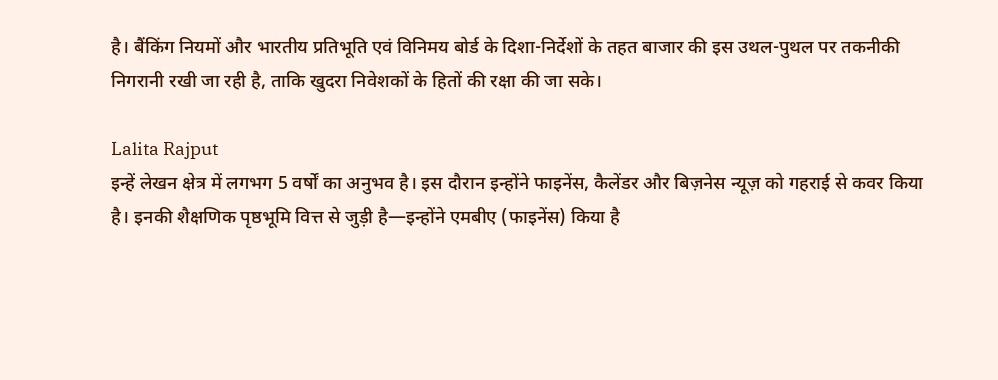है। बैंकिंग नियमों और भारतीय प्रतिभूति एवं विनिमय बोर्ड के दिशा-निर्देशों के तहत बाजार की इस उथल-पुथल पर तकनीकी निगरानी रखी जा रही है, ताकि खुदरा निवेशकों के हितों की रक्षा की जा सके।

Lalita Rajput
इन्हें लेखन क्षेत्र में लगभग 5 वर्षों का अनुभव है। इस दौरान इन्होंने फाइनेंस, कैलेंडर और बिज़नेस न्यूज़ को गहराई से कवर किया है। इनकी शैक्षणिक पृष्ठभूमि वित्त से जुड़ी है—इन्होंने एमबीए (फाइनेंस) किया है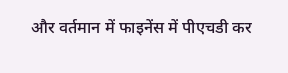और वर्तमान में फाइनेंस में पीएचडी कर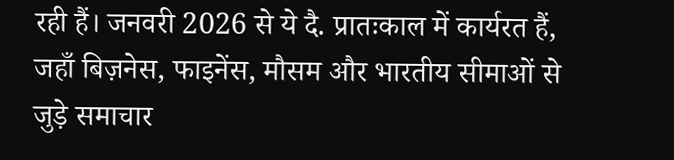रही हैं। जनवरी 2026 से ये दै. प्रातःकाल में कार्यरत हैं, जहाँ बिज़नेस, फाइनेंस, मौसम और भारतीय सीमाओं से जुड़े समाचार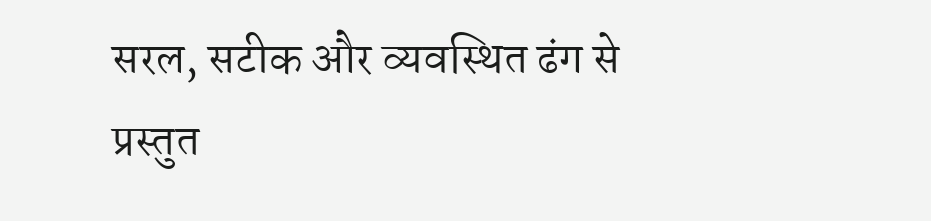सरल, सटीक और व्यवस्थित ढंग से प्रस्तुत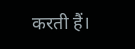करती हैं।